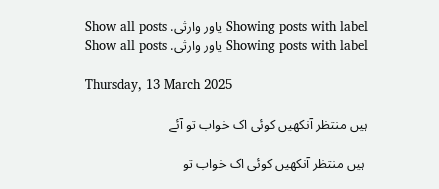Showing posts with label یاور وارثی. Show all posts
Showing posts with label یاور وارثی. Show all posts

Thursday, 13 March 2025

ہیں منتظر آنکھیں کوئی اک خواب تو آئے

 ہیں منتظر آنکھیں کوئی اک خواب تو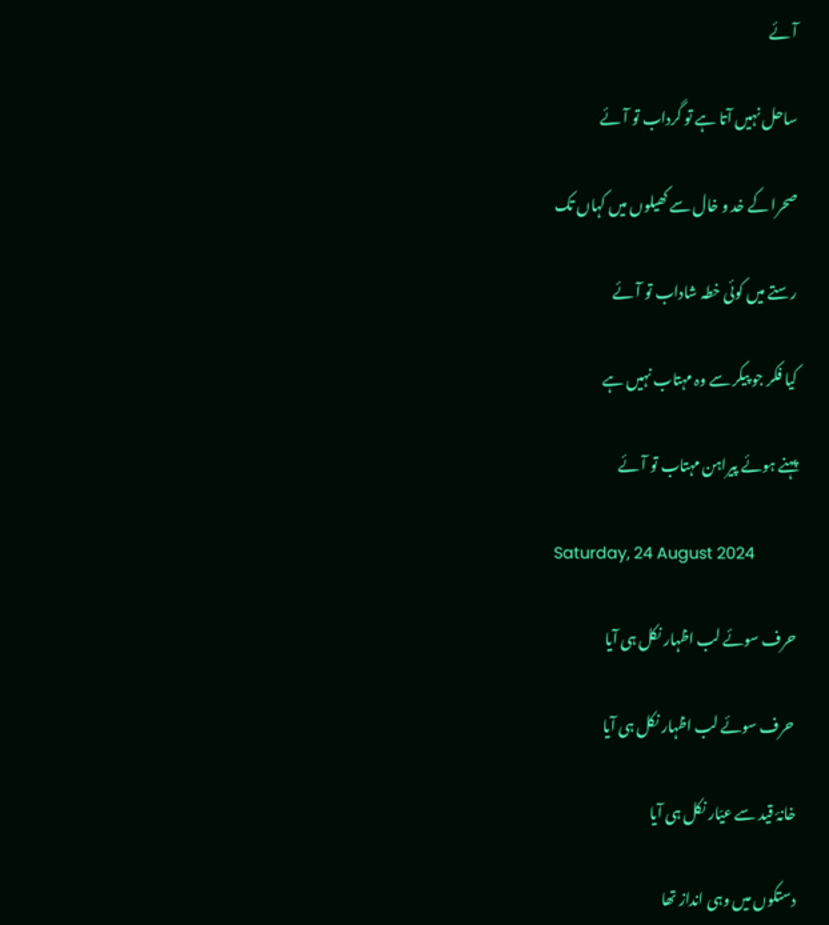آئے

ساحل نہیں آتا ہے تو گرداب تو آئے

صحرا کے خد و خال سے کھیلوں میں کہاں تک

رستے میں کوئی خطہ شاداب تو آئے

کیا فکر جو پیکر سے وہ مہتاب نہیں ہے

پہنے ہوئے پیراہن مہتاب تو آئے

Saturday, 24 August 2024

حرف سوئے لب اظہار نکل ہی آیا

 حرف سوئے لب اظہار نکل ہی آیا

خانۂ قید سے عیّار نکل ہی آیا

دستکوں میں وہی انداز تھا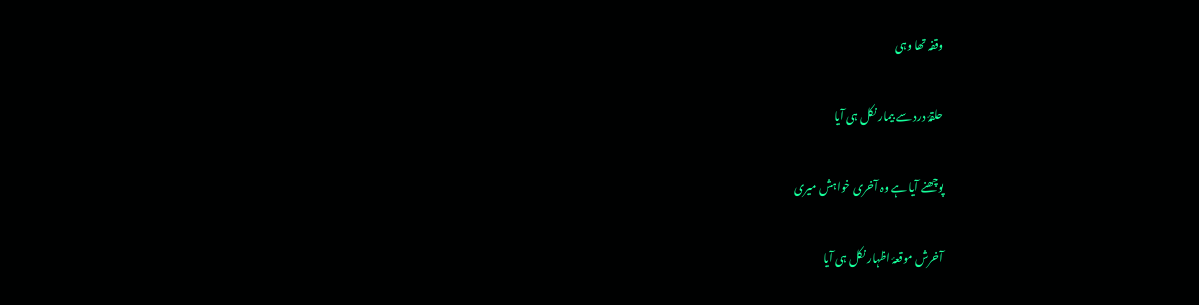وقفہ تھا وہی

حلقۂ درد سے بیمار نکل ہی آیا

پوچھنے آیا ہے وہ آخری خواہش میری

آخرش موقعۂ اظہار نکل ہی آیا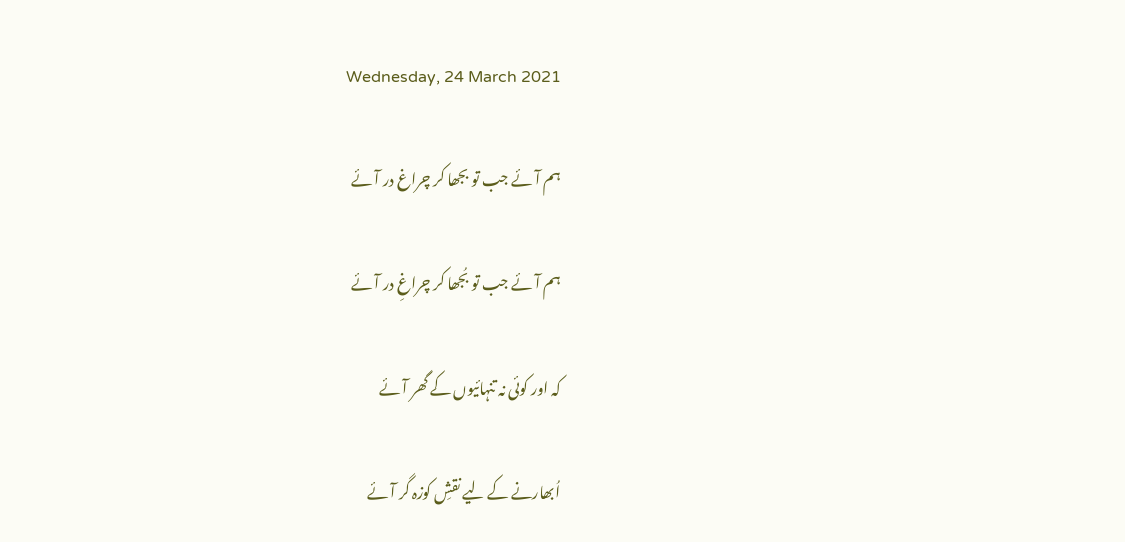Wednesday, 24 March 2021

ہم آئے جب تو بجھا کر چراغ در آئے

ہم آئے جب تو بُجھا کر چراغِ در آئے

کہ اور کوئی نہ تنہائیوں کے گھر آئے

اُبھارنے کے لیے نقشِ کوزہ گر آئے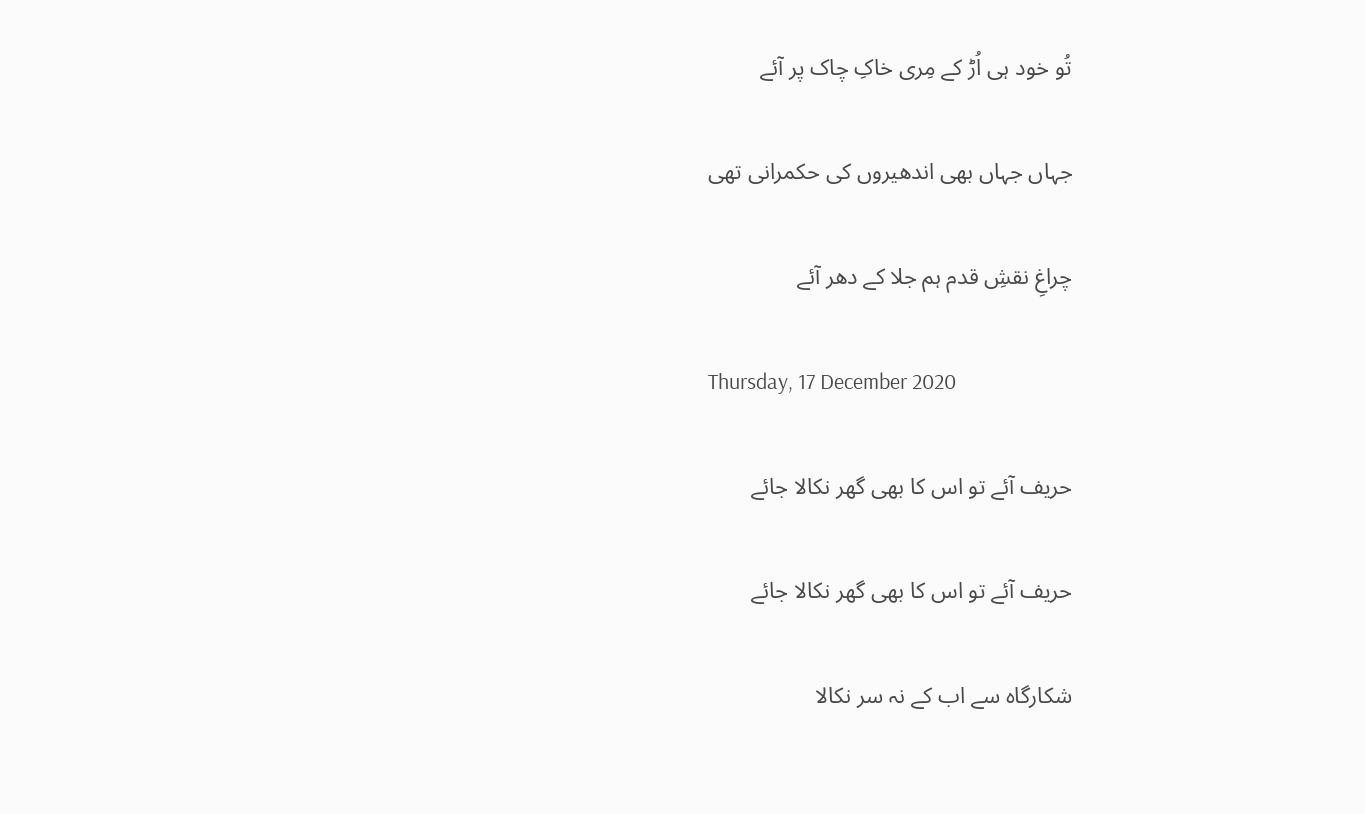تُو خود ہی اُڑ کے مِری خاکِ چاک پر آئے

جہاں جہاں بھی اندھیروں کی حکمرانی تھی

چراغِ نقشِ قدم ہم جلا کے دھر آئے

Thursday, 17 December 2020

حریف آئے تو اس کا بھی گھر نکالا جائے

حریف آئے تو اس کا بھی گھر نکالا جائے

شکارگاہ سے اب کے نہ سر نکالا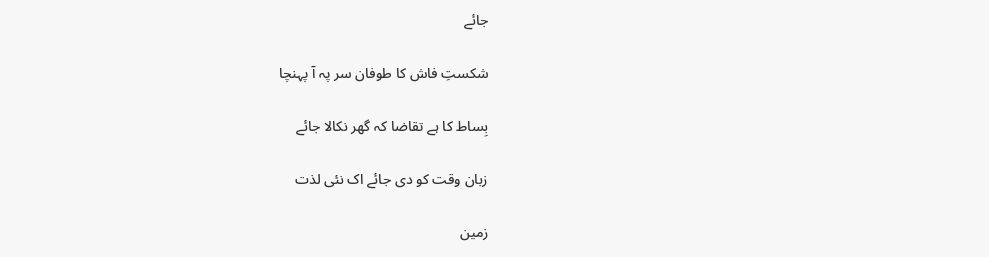جائے

شکستِ فاش کا طوفان سر پہ آ پہنچا

بِساط کا ہے تقاضا کہ گھر نکالا جائے

زبان وقت کو دی جائے اک نئی لذت

زمین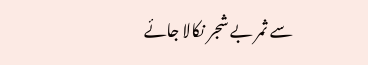سے ثمر بے شجر نکالا جائے